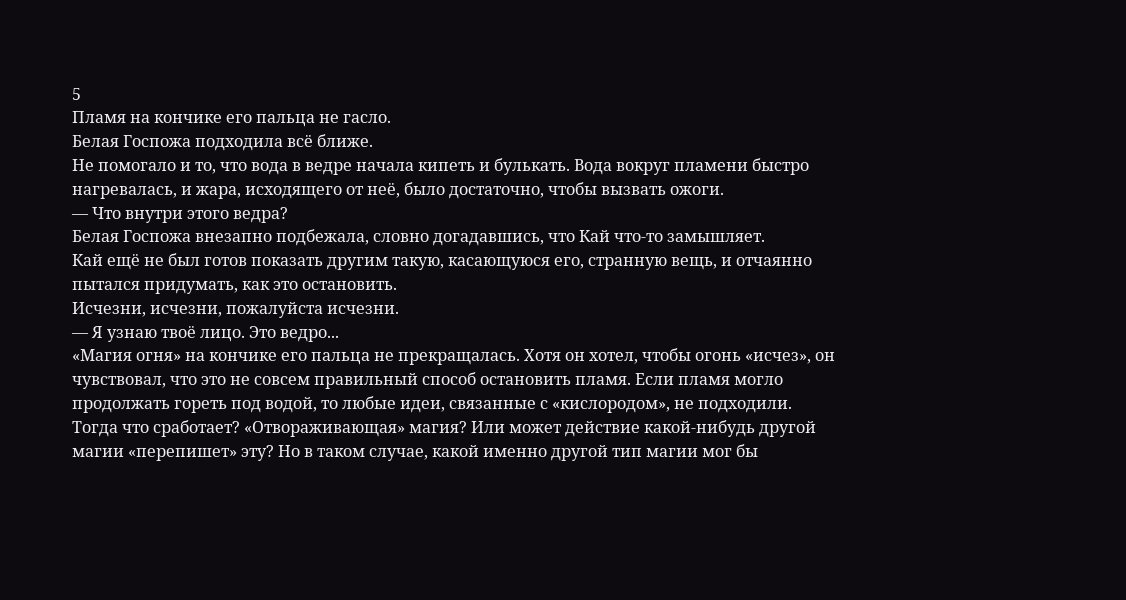5
Пламя на кончике его пальца не гасло.
Белая Госпожа подходила всё ближе.
Не помогало и то, что вода в ведре начала кипеть и булькать. Вода вокруг пламени быстро нагревалась, и жара, исходящего от неё, было достаточно, чтобы вызвать ожоги.
— Что внутри этого ведра?
Белая Госпожа внезапно подбежала, словно догадавшись, что Кай что-то замышляет.
Кай ещё не был готов показать другим такую, касающуюся его, странную вещь, и отчаянно пытался придумать, как это остановить.
Исчезни, исчезни, пожалуйста исчезни.
— Я узнаю твоё лицо. Это ведро...
«Магия огня» на кончике его пальца не прекращалась. Хотя он хотел, чтобы огонь «исчез», он чувствовал, что это не совсем правильный способ остановить пламя. Если пламя могло продолжать гореть под водой, то любые идеи, связанные с «кислородом», не подходили.
Тогда что сработает? «Отвораживающая» магия? Или может действие какой-нибудь другой магии «перепишет» эту? Но в таком случае, какой именно другой тип магии мог бы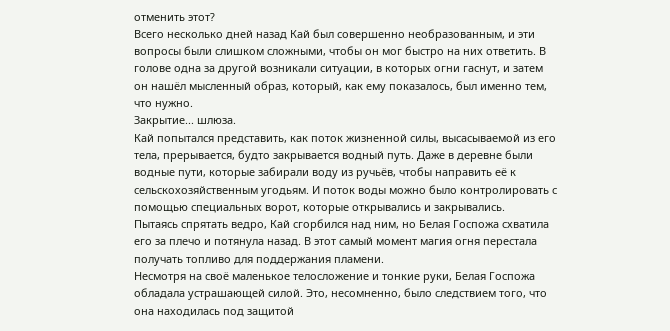отменить этот?
Всего несколько дней назад Кай был совершенно необразованным, и эти вопросы были слишком сложными, чтобы он мог быстро на них ответить. В голове одна за другой возникали ситуации, в которых огни гаснут, и затем он нашёл мысленный образ, который, как ему показалось, был именно тем, что нужно.
Закрытие... шлюза.
Кай попытался представить, как поток жизненной силы, высасываемой из его тела, прерывается, будто закрывается водный путь. Даже в деревне были водные пути, которые забирали воду из ручьёв, чтобы направить её к сельскохозяйственным угодьям. И поток воды можно было контролировать с помощью специальных ворот, которые открывались и закрывались.
Пытаясь спрятать ведро, Кай сгорбился над ним, но Белая Госпожа схватила его за плечо и потянула назад. В этот самый момент магия огня перестала получать топливо для поддержания пламени.
Несмотря на своё маленькое телосложение и тонкие руки, Белая Госпожа обладала устрашающей силой. Это, несомненно, было следствием того, что она находилась под защитой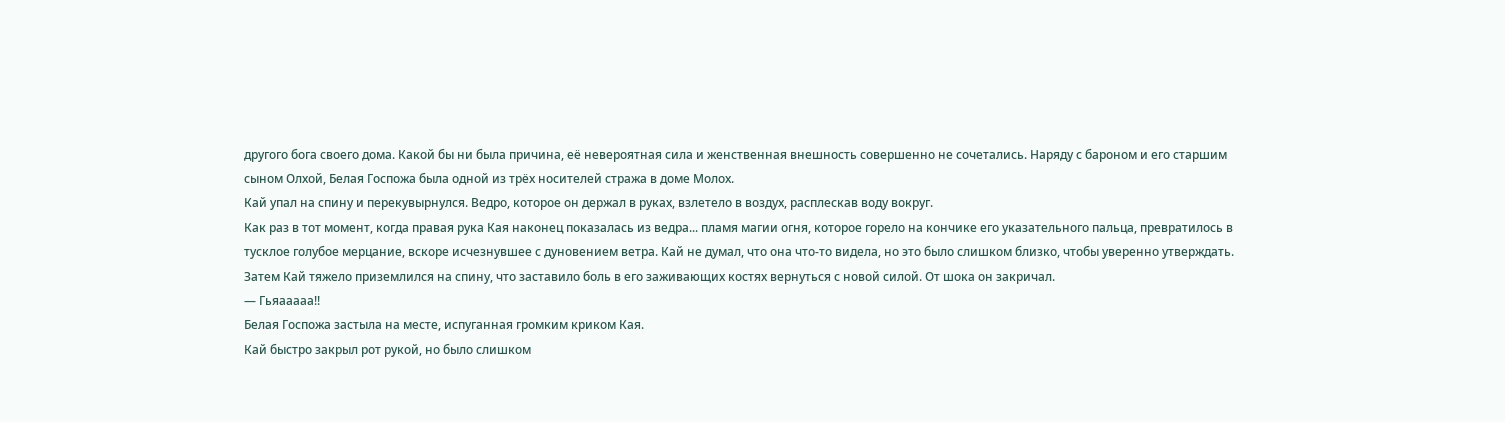другого бога своего дома. Какой бы ни была причина, её невероятная сила и женственная внешность совершенно не сочетались. Наряду с бароном и его старшим сыном Олхой, Белая Госпожа была одной из трёх носителей стража в доме Молох.
Кай упал на спину и перекувырнулся. Ведро, которое он держал в руках, взлетело в воздух, расплескав воду вокруг.
Как раз в тот момент, когда правая рука Кая наконец показалась из ведра... пламя магии огня, которое горело на кончике его указательного пальца, превратилось в тусклое голубое мерцание, вскоре исчезнувшее с дуновением ветра. Кай не думал, что она что-то видела, но это было слишком близко, чтобы уверенно утверждать.
Затем Кай тяжело приземлился на спину, что заставило боль в его заживающих костях вернуться с новой силой. От шока он закричал.
— Гьяааааа!!
Белая Госпожа застыла на месте, испуганная громким криком Кая.
Кай быстро закрыл рот рукой, но было слишком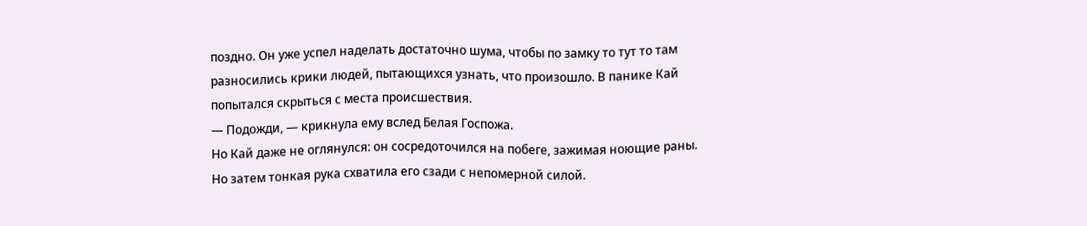поздно. Он уже успел наделать достаточно шума, чтобы по замку то тут то там разносились крики людей, пытающихся узнать, что произошло. В панике Кай попытался скрыться с места происшествия.
— Подожди, — крикнула ему вслед Белая Госпожа.
Но Кай даже не оглянулся: он сосредоточился на побеге, зажимая ноющие раны. Но затем тонкая рука схватила его сзади с непомерной силой.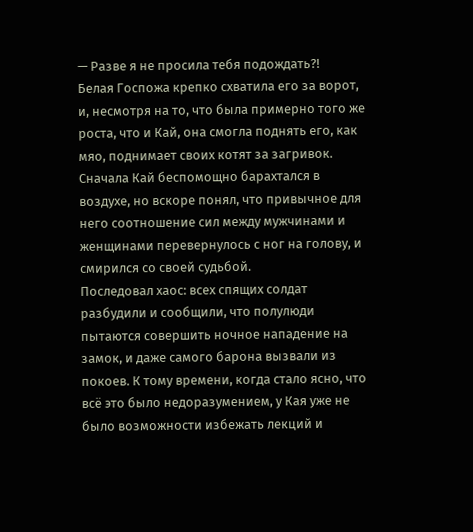— Разве я не просила тебя подождать?!
Белая Госпожа крепко схватила его за ворот, и, несмотря на то, что была примерно того же роста, что и Кай, она смогла поднять его, как мяо, поднимает своих котят за загривок. Сначала Кай беспомощно барахтался в воздухе, но вскоре понял, что привычное для него соотношение сил между мужчинами и женщинами перевернулось с ног на голову, и смирился со своей судьбой.
Последовал хаос: всех спящих солдат разбудили и сообщили, что полулюди пытаются совершить ночное нападение на замок, и даже самого барона вызвали из покоев. К тому времени, когда стало ясно, что всё это было недоразумением, у Кая уже не было возможности избежать лекций и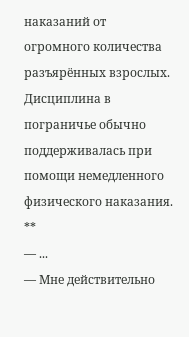наказаний от огромного количества разъярённых взрослых.
Дисциплина в пограничье обычно поддерживалась при помощи немедленного физического наказания.
**
— ...
— Мне действительно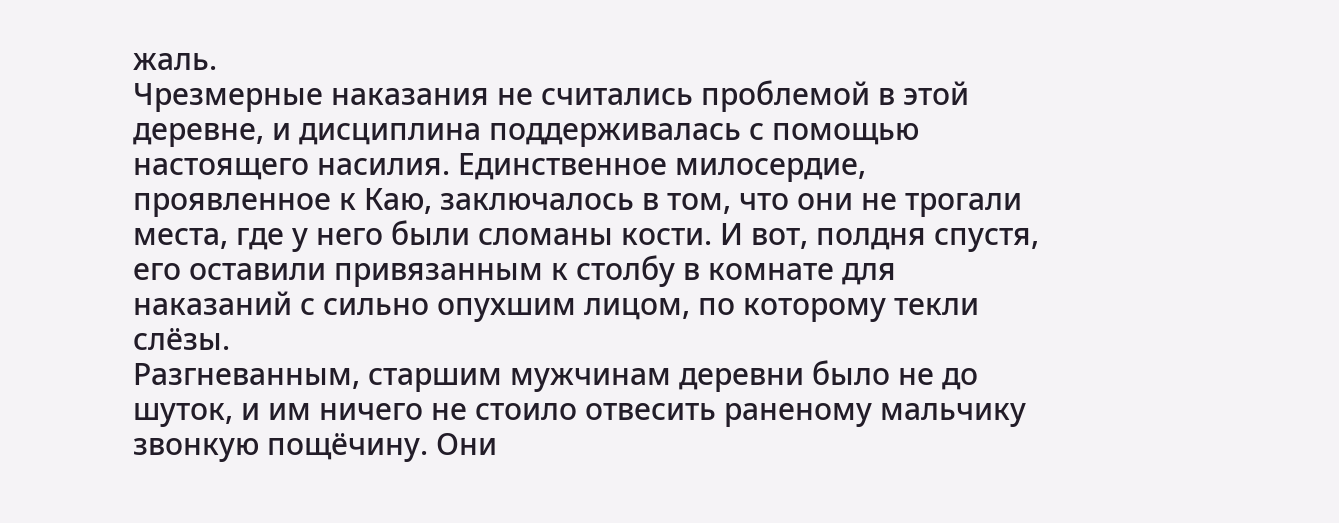жаль.
Чрезмерные наказания не считались проблемой в этой деревне, и дисциплина поддерживалась с помощью настоящего насилия. Единственное милосердие, проявленное к Каю, заключалось в том, что они не трогали места, где у него были сломаны кости. И вот, полдня спустя, его оставили привязанным к столбу в комнате для наказаний с сильно опухшим лицом, по которому текли слёзы.
Разгневанным, старшим мужчинам деревни было не до шуток, и им ничего не стоило отвесить раненому мальчику звонкую пощёчину. Они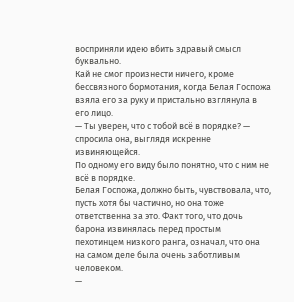восприняли идею вбить здравый смысл буквально.
Кай не смог произнести ничего, кроме бессвязного бормотания, когда Белая Госпожа взяла его за руку и пристально взглянула в его лицо.
— Ты уверен, что с тобой всё в порядке? — спросила она, выглядя искренне извиняющейся.
По одному его виду было понятно, что с ним не всё в порядке.
Белая Госпожа, должно быть, чувствовала, что, пусть хотя бы частично, но она тоже ответственна за это. Факт того, что дочь барона извинялась перед простым пехотинцем низкого ранга, означал, что она на самом деле была очень заботливым человеком.
—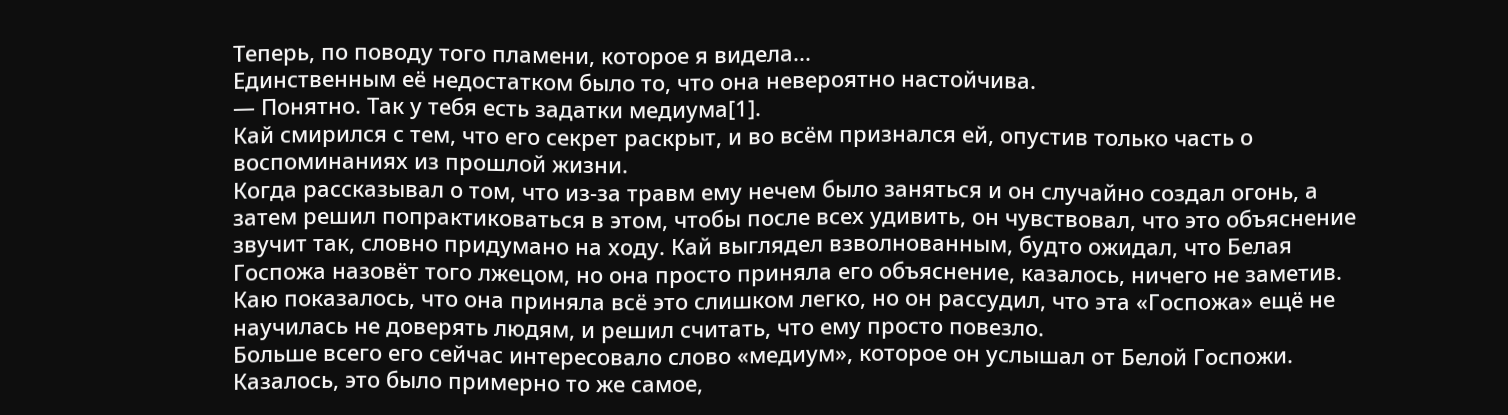Теперь, по поводу того пламени, которое я видела...
Единственным её недостатком было то, что она невероятно настойчива.
— Понятно. Так у тебя есть задатки медиума[1].
Кай смирился с тем, что его секрет раскрыт, и во всём признался ей, опустив только часть о воспоминаниях из прошлой жизни.
Когда рассказывал о том, что из-за травм ему нечем было заняться и он случайно создал огонь, а затем решил попрактиковаться в этом, чтобы после всех удивить, он чувствовал, что это объяснение звучит так, словно придумано на ходу. Кай выглядел взволнованным, будто ожидал, что Белая Госпожа назовёт того лжецом, но она просто приняла его объяснение, казалось, ничего не заметив.
Каю показалось, что она приняла всё это слишком легко, но он рассудил, что эта «Госпожа» ещё не научилась не доверять людям, и решил считать, что ему просто повезло.
Больше всего его сейчас интересовало слово «медиум», которое он услышал от Белой Госпожи.
Казалось, это было примерно то же самое,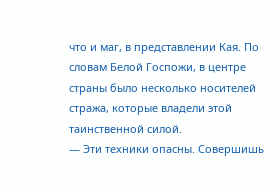что и маг, в представлении Кая. По словам Белой Госпожи, в центре страны было несколько носителей стража, которые владели этой таинственной силой.
— Эти техники опасны. Совершишь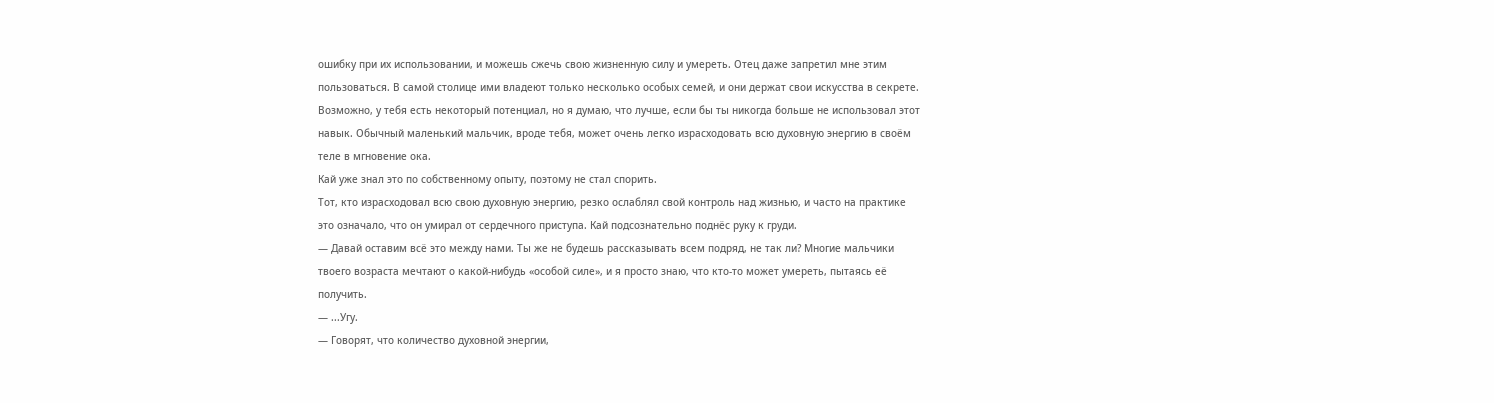ошибку при их использовании, и можешь сжечь свою жизненную силу и умереть. Отец даже запретил мне этим пользоваться. В самой столице ими владеют только несколько особых семей, и они держат свои искусства в секрете. Возможно, у тебя есть некоторый потенциал, но я думаю, что лучше, если бы ты никогда больше не использовал этот навык. Обычный маленький мальчик, вроде тебя, может очень легко израсходовать всю духовную энергию в своём теле в мгновение ока.
Кай уже знал это по собственному опыту, поэтому не стал спорить.
Тот, кто израсходовал всю свою духовную энергию, резко ослаблял свой контроль над жизнью, и часто на практике это означало, что он умирал от сердечного приступа. Кай подсознательно поднёс руку к груди.
— Давай оставим всё это между нами. Ты же не будешь рассказывать всем подряд, не так ли? Многие мальчики твоего возраста мечтают о какой-нибудь «особой силе», и я просто знаю, что кто-то может умереть, пытаясь её получить.
— ...Угу.
— Говорят, что количество духовной энергии,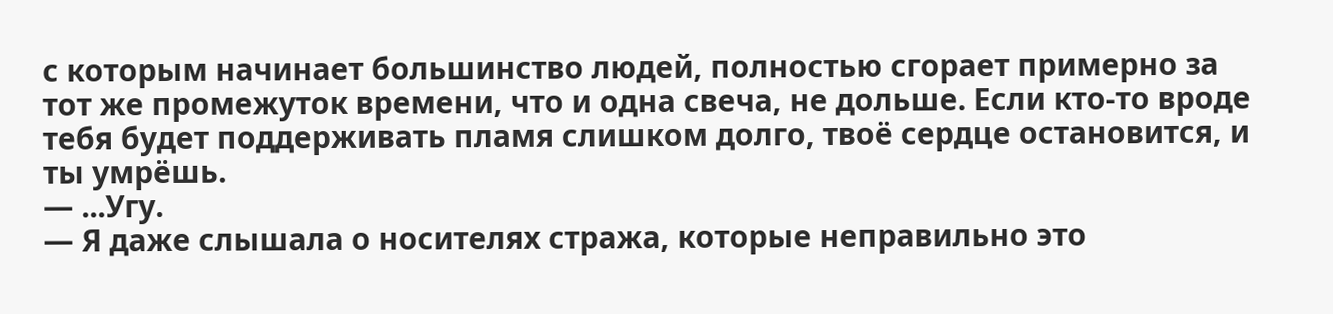с которым начинает большинство людей, полностью сгорает примерно за тот же промежуток времени, что и одна свеча, не дольше. Если кто-то вроде тебя будет поддерживать пламя слишком долго, твоё сердце остановится, и ты умрёшь.
— ...Угу.
— Я даже слышала о носителях стража, которые неправильно это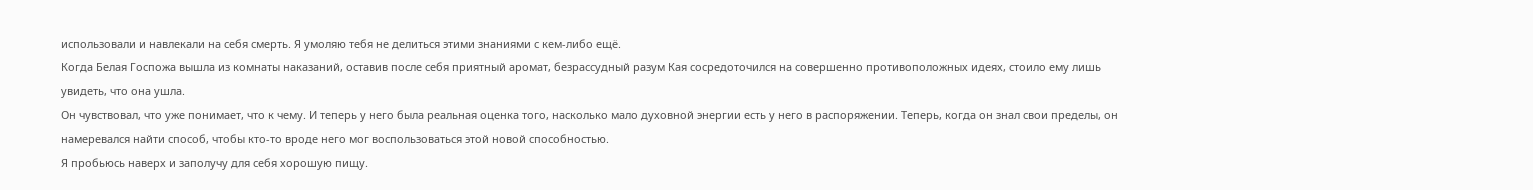использовали и навлекали на себя смерть. Я умоляю тебя не делиться этими знаниями с кем-либо ещё.
Когда Белая Госпожа вышла из комнаты наказаний, оставив после себя приятный аромат, безрассудный разум Кая сосредоточился на совершенно противоположных идеях, стоило ему лишь увидеть, что она ушла.
Он чувствовал, что уже понимает, что к чему. И теперь у него была реальная оценка того, насколько мало духовной энергии есть у него в распоряжении. Теперь, когда он знал свои пределы, он намеревался найти способ, чтобы кто-то вроде него мог воспользоваться этой новой способностью.
Я пробьюсь наверх и заполучу для себя хорошую пищу.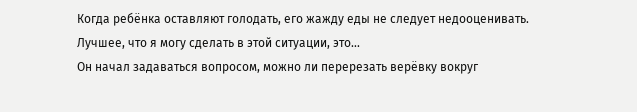Когда ребёнка оставляют голодать, его жажду еды не следует недооценивать.
Лучшее, что я могу сделать в этой ситуации, это...
Он начал задаваться вопросом, можно ли перерезать верёвку вокруг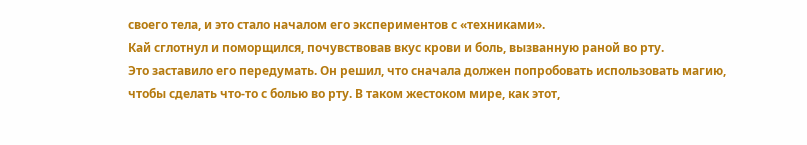своего тела, и это стало началом его экспериментов с «техниками».
Кай сглотнул и поморщился, почувствовав вкус крови и боль, вызванную раной во рту.
Это заставило его передумать. Он решил, что сначала должен попробовать использовать магию, чтобы сделать что-то с болью во рту. В таком жестоком мире, как этот,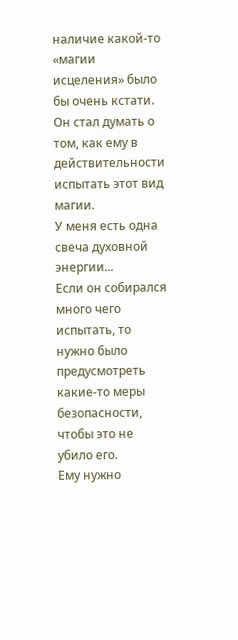наличие какой-то «магии исцеления» было бы очень кстати.
Он стал думать о том, как ему в действительности испытать этот вид магии.
У меня есть одна свеча духовной энергии...
Если он собирался много чего испытать, то нужно было предусмотреть какие-то меры безопасности, чтобы это не убило его.
Ему нужно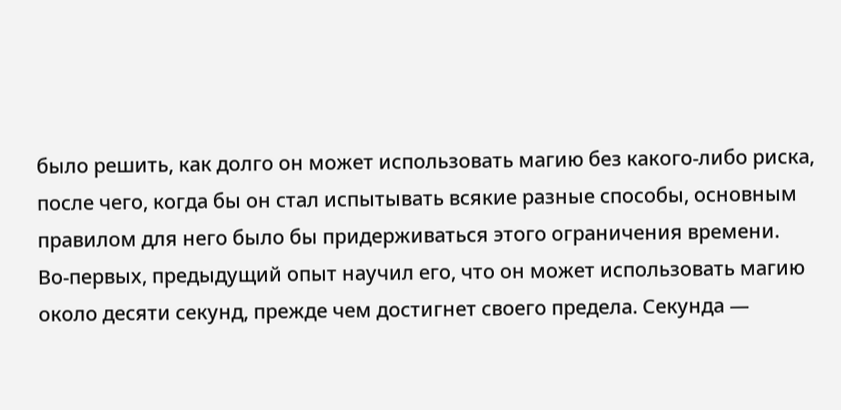было решить, как долго он может использовать магию без какого-либо риска, после чего, когда бы он стал испытывать всякие разные способы, основным правилом для него было бы придерживаться этого ограничения времени.
Во-первых, предыдущий опыт научил его, что он может использовать магию около десяти секунд, прежде чем достигнет своего предела. Секунда —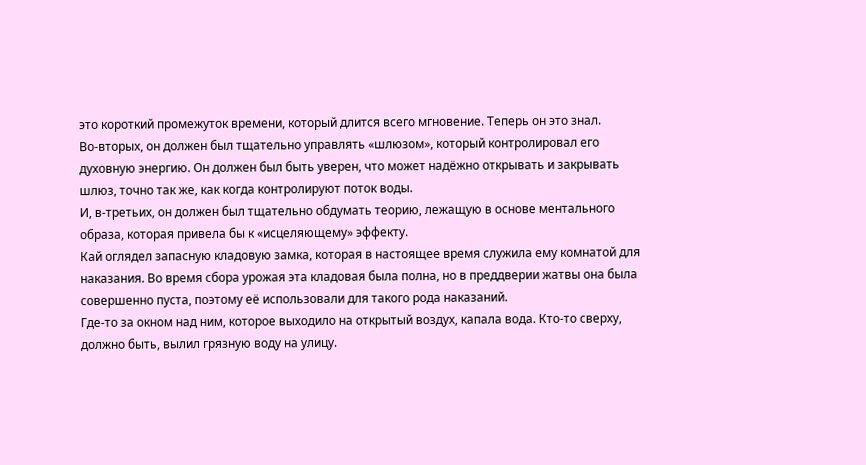это короткий промежуток времени, который длится всего мгновение. Теперь он это знал.
Во-вторых, он должен был тщательно управлять «шлюзом», который контролировал его духовную энергию. Он должен был быть уверен, что может надёжно открывать и закрывать шлюз, точно так же, как когда контролируют поток воды.
И, в-третьих, он должен был тщательно обдумать теорию, лежащую в основе ментального образа, которая привела бы к «исцеляющему» эффекту.
Кай оглядел запасную кладовую замка, которая в настоящее время служила ему комнатой для наказания. Во время сбора урожая эта кладовая была полна, но в преддверии жатвы она была совершенно пуста, поэтому её использовали для такого рода наказаний.
Где-то за окном над ним, которое выходило на открытый воздух, капала вода. Кто-то сверху, должно быть, вылил грязную воду на улицу.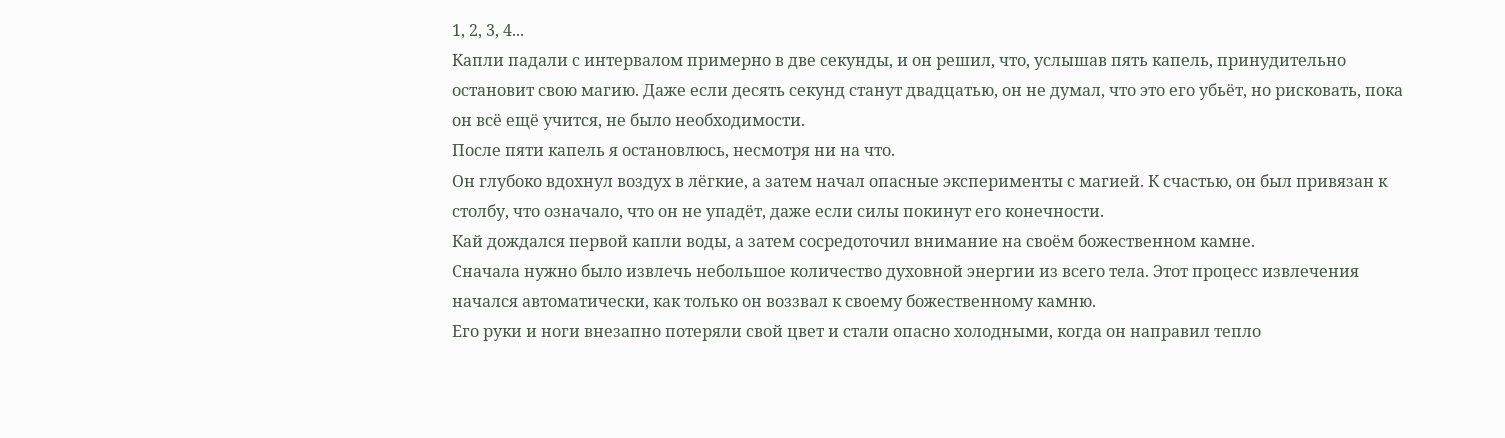1, 2, 3, 4...
Капли падали с интервалом примерно в две секунды, и он решил, что, услышав пять капель, принудительно остановит свою магию. Даже если десять секунд станут двадцатью, он не думал, что это его убьёт, но рисковать, пока он всё ещё учится, не было необходимости.
После пяти капель я остановлюсь, несмотря ни на что.
Он глубоко вдохнул воздух в лёгкие, а затем начал опасные эксперименты с магией. К счастью, он был привязан к столбу, что означало, что он не упадёт, даже если силы покинут его конечности.
Кай дождался первой капли воды, а затем сосредоточил внимание на своём божественном камне.
Сначала нужно было извлечь небольшое количество духовной энергии из всего тела. Этот процесс извлечения начался автоматически, как только он воззвал к своему божественному камню.
Его руки и ноги внезапно потеряли свой цвет и стали опасно холодными, когда он направил тепло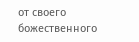от своего божественного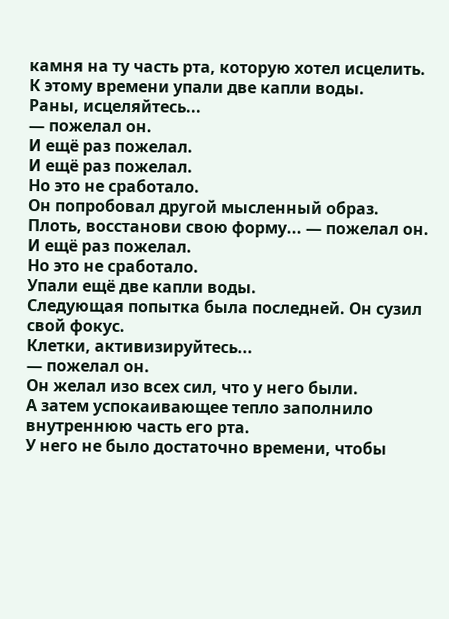камня на ту часть рта, которую хотел исцелить.
К этому времени упали две капли воды.
Раны, исцеляйтесь...
— пожелал он.
И ещё раз пожелал.
И ещё раз пожелал.
Но это не сработало.
Он попробовал другой мысленный образ.
Плоть, восстанови свою форму... — пожелал он.
И ещё раз пожелал.
Но это не сработало.
Упали ещё две капли воды.
Следующая попытка была последней. Он сузил свой фокус.
Клетки, активизируйтесь...
— пожелал он.
Он желал изо всех сил, что у него были.
А затем успокаивающее тепло заполнило внутреннюю часть его рта.
У него не было достаточно времени, чтобы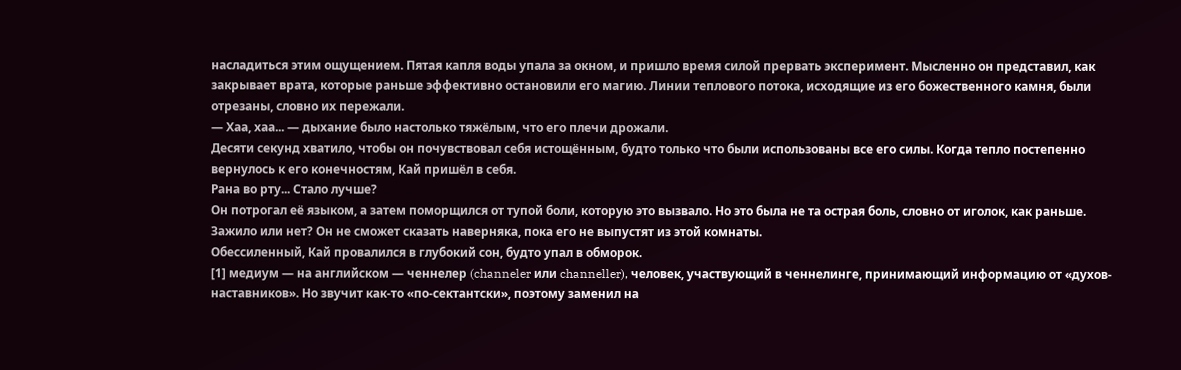насладиться этим ощущением. Пятая капля воды упала за окном, и пришло время силой прервать эксперимент. Мысленно он представил, как закрывает врата, которые раньше эффективно остановили его магию. Линии теплового потока, исходящие из его божественного камня, были отрезаны, словно их пережали.
— Хаа, хаа... — дыхание было настолько тяжёлым, что его плечи дрожали.
Десяти секунд хватило, чтобы он почувствовал себя истощённым, будто только что были использованы все его силы. Когда тепло постепенно вернулось к его конечностям, Кай пришёл в себя.
Рана во рту... Стало лучше?
Он потрогал её языком, а затем поморщился от тупой боли, которую это вызвало. Но это была не та острая боль, словно от иголок, как раньше.
Зажило или нет? Он не сможет сказать наверняка, пока его не выпустят из этой комнаты.
Обессиленный, Кай провалился в глубокий сон, будто упал в обморок.
[1] медиум — на английском — ченнелер (channeler или channeller), человек, участвующий в ченнелинге, принимающий информацию от «духов- наставников». Но звучит как-то «по-сектантски», поэтому заменил на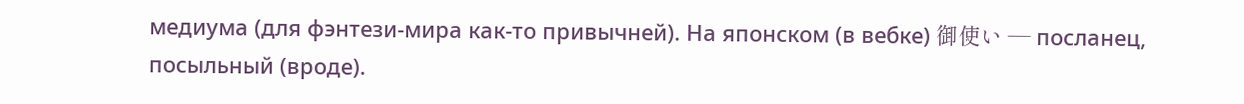медиума (для фэнтези-мира как-то привычней). На японском (в вебке) 御使い — посланец, посыльный (вроде).